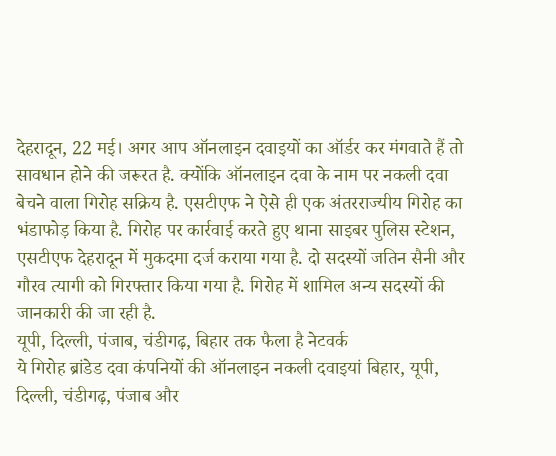देहरादून, 22 मई। अगर आप ऑनलाइन दवाइयों का ऑर्डर कर मंगवाते हैं तो सावधान होने की जरूरत है. क्योंकि ऑनलाइन दवा के नाम पर नकली दवा बेचने वाला गिरोह सक्रिय है. एसटीएफ ने ऐसे ही एक अंतरराज्यीय गिरोह का भंडाफोड़ किया है. गिरोह पर कार्रवाई करते हुए थाना साइबर पुलिस स्टेशन, एसटीएफ देहरादून में मुकदमा दर्ज कराया गया है. दो सदस्यों जतिन सैनी और गौरव त्यागी को गिरफ्तार किया गया है. गिरोह में शामिल अन्य सदस्यों की जानकारी की जा रही है.
यूपी, दिल्ली, पंजाब, चंडीगढ़, बिहार तक फैला है नेटवर्क
ये गिरोह ब्रांडेड दवा कंपनियों की ऑनलाइन नकली दवाइयां बिहार, यूपी, दिल्ली, चंडीगढ़, पंजाब और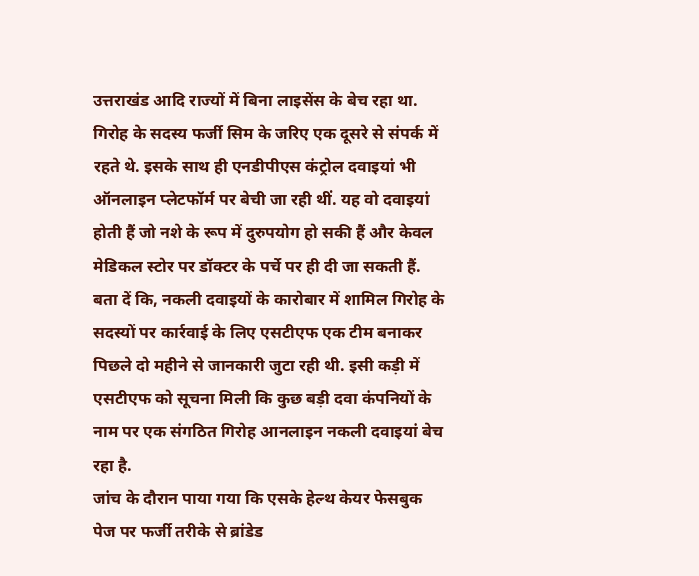उत्तराखंड आदि राज्यों में बिना लाइसेंस के बेच रहा था. गिरोह के सदस्य फर्जी सिम के जरिए एक दूसरे से संपर्क में रहते थे. इसके साथ ही एनडीपीएस कंट्रोल दवाइयां भी ऑनलाइन प्लेटफॉर्म पर बेची जा रही थीं. यह वो दवाइयां होती हैं जो नशे के रूप में दुरुपयोग हो सकी हैं और केवल मेडिकल स्टोर पर डॉक्टर के पर्चे पर ही दी जा सकती हैं.
बता दें कि, नकली दवाइयों के कारोबार में शामिल गिरोह के सदस्यों पर कार्रवाई के लिए एसटीएफ एक टीम बनाकर पिछले दो महीने से जानकारी जुटा रही थी. इसी कड़ी में एसटीएफ को सूचना मिली कि कुछ बड़ी दवा कंपनियों के नाम पर एक संगठित गिरोह आनलाइन नकली दवाइयां बेच रहा है.
जांच के दौरान पाया गया कि एसके हेल्थ केयर फेसबुक पेज पर फर्जी तरीके से ब्रांडेड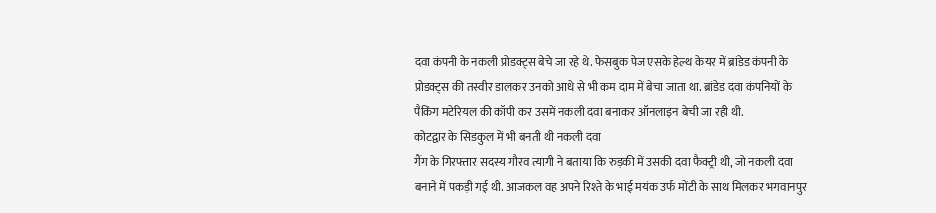दवा कंपनी के नकली प्रोडक्ट्स बेचे जा रहे थे. फेसबुक पेज एसके हेल्थ केयर में ब्रांडेड कंपनी के प्रोडक्ट्स की तस्वीर डालकर उनको आधे से भी कम दाम में बेचा जाता था. ब्रांडेड दवा कंपनियों के पैकिंग मटेरियल की कॉपी कर उसमें नकली दवा बनाकर ऑनलाइन बेची जा रही थी.
कोटद्वार के सिडकुल में भी बनती थी नकली दवा
गैंग के गिरफ्तार सदस्य गौरव त्यागी ने बताया कि रुड़की में उसकी दवा फैक्ट्री थी, जो नकली दवा बनाने में पकड़ी गई थी. आजकल वह अपने रिश्ते के भाई मयंक उर्फ मोंटी के साथ मिलकर भगवानपुर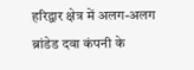हरिद्वार क्षेत्र में अलग-अलग ब्रांडेड दवा कंपनी के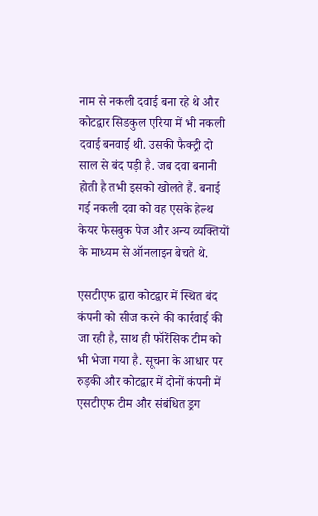नाम से नकली दवाई बना रहे थे और कोटद्वार सिडकुल एरिया में भी नकली दवाई बनवाई थी. उसकी फैक्ट्री दो साल से बंद पड़ी है. जब दवा बनानी होती है तभी इसको खोलते हैं. बनाई गई नकली दवा को वह एसके हेल्थ केयर फेसबुक पेज और अन्य व्यक्तियों के माध्यम से ऑनलाइन बेचते थे.

एसटीएफ द्वारा कोटद्वार में स्थित बंद कंपनी को सीज करने की कार्रवाई की जा रही है, साथ ही फॉरेंसिक टीम को भी भेजा गया है. सूचना के आधार पर रुड़की और कोटद्वार में दोनों कंपनी में एसटीएफ टीम और संबंधित ड्रग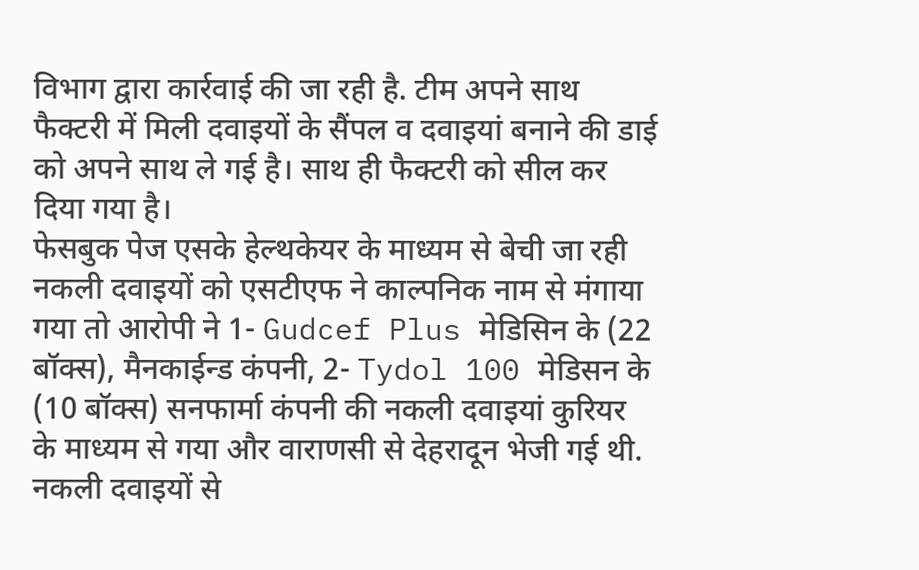विभाग द्वारा कार्रवाई की जा रही है. टीम अपने साथ फैक्टरी में मिली दवाइयों के सैंपल व दवाइयां बनाने की डाई को अपने साथ ले गई है। साथ ही फैक्टरी को सील कर दिया गया है।
फेसबुक पेज एसके हेल्थकेयर के माध्यम से बेची जा रही नकली दवाइयों को एसटीएफ ने काल्पनिक नाम से मंगाया गया तो आरोपी ने 1- Gudcef Plus मेडिसिन के (22 बॉक्स), मैनकाईन्ड कंपनी, 2- Tydol 100 मेडिसन के (10 बॉक्स) सनफार्मा कंपनी की नकली दवाइयां कुरियर के माध्यम से गया और वाराणसी से देहरादून भेजी गई थी. नकली दवाइयों से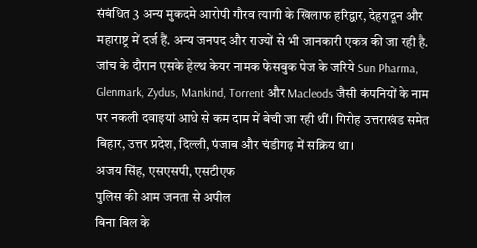संबंधित 3 अन्य मुकदमे आरोपी गौरव त्यागी के खिलाफ हरिद्वार, देहरादून और महाराष्ट्र में दर्ज हैं. अन्य जनपद और राज्यों से भी जानकारी एकत्र की जा रही है. जांच के दौरान एसके हेल्थ केयर नामक फेसबुक पेज के जरिये Sun Pharma, Glenmark, Zydus, Mankind, Torrent और Macleods जैसी कंपनियों के नाम पर नकली दवाइयां आधे से कम दाम में बेची जा रही थीं। गिरोह उत्तराखंड समेत बिहार, उत्तर प्रदेश, दिल्ली, पंजाब और चंडीगढ़ में सक्रिय था।
अजय सिंह, एसएसपी, एसटीएफ
पुलिस की आम जनता से अपील
बिना बिल के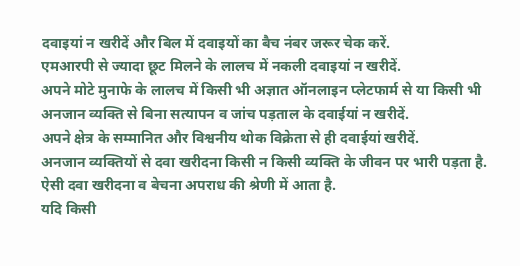दवाइयां न खरीदें और बिल में दवाइयों का बैच नंबर जरूर चेक करें.
एमआरपी से ज्यादा छूट मिलने के लालच में नकली दवाइयां न खरीदें.
अपने मोटे मुनाफे के लालच में किसी भी अज्ञात ऑनलाइन प्लेटफार्म से या किसी भी अनजान व्यक्ति से बिना सत्यापन व जांच पड़ताल के दवाईयां न खरीदें.
अपने क्षेत्र के सम्मानित और विश्वनीय थोक विक्रेता से ही दवाईयां खरीदें.
अनजान व्यक्तियों से दवा खरीदना किसी न किसी व्यक्ति के जीवन पर भारी पड़ता है. ऐसी दवा खरीदना व बेचना अपराध की श्रेणी में आता है.
यदि किसी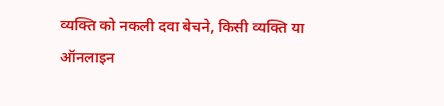व्यक्ति को नकली दवा बेचने, किसी व्यक्ति या ऑनलाइन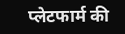प्लेटफार्म की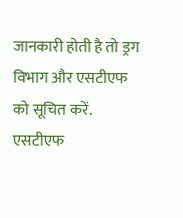जानकारी होती है तो ड्रग विभाग और एसटीएफ को सूचित करें.
एसटीएफ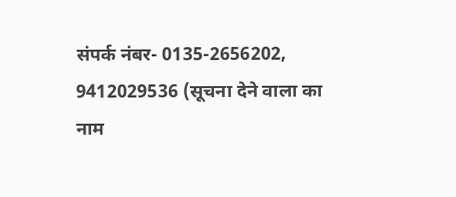संपर्क नंबर- 0135-2656202, 9412029536 (सूचना देने वाला का नाम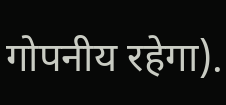गोपनीय रहेगा).